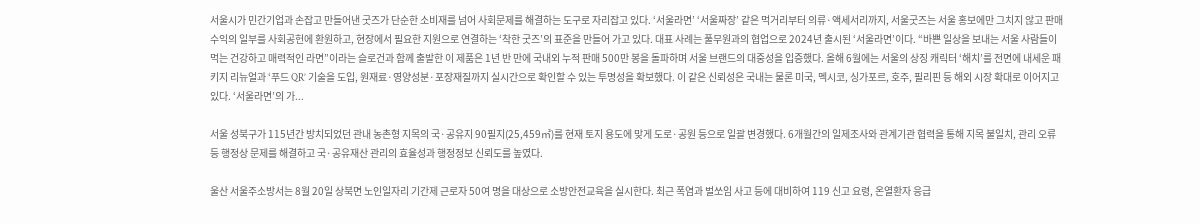서울시가 민간기업과 손잡고 만들어낸 굿즈가 단순한 소비재를 넘어 사회문제를 해결하는 도구로 자리잡고 있다. ‘서울라면’ ‘서울짜장’ 같은 먹거리부터 의류·액세서리까지, 서울굿즈는 서울 홍보에만 그치지 않고 판매 수익의 일부를 사회공헌에 환원하고, 현장에서 필요한 지원으로 연결하는 ‘착한 굿즈’의 표준을 만들어 가고 있다. 대표 사례는 풀무원과의 협업으로 2024년 출시된 ‘서울라면’이다. “바쁜 일상을 보내는 서울 사람들이 먹는 건강하고 매력적인 라면”이라는 슬로건과 함께 출발한 이 제품은 1년 반 만에 국내외 누적 판매 500만 봉을 돌파하며 서울 브랜드의 대중성을 입증했다. 올해 6월에는 서울의 상징 캐릭터 ‘해치’를 전면에 내세운 패키지 리뉴얼과 ‘푸드 QR’ 기술을 도입, 원재료·영양성분·포장재질까지 실시간으로 확인할 수 있는 투명성을 확보했다. 이 같은 신뢰성은 국내는 물론 미국, 멕시코, 싱가포르, 호주, 필리핀 등 해외 시장 확대로 이어지고 있다. ‘서울라면’의 가...

서울 성북구가 115년간 방치되었던 관내 농촌형 지목의 국·공유지 90필지(25,459㎡)를 현재 토지 용도에 맞게 도로·공원 등으로 일괄 변경했다. 6개월간의 일제조사와 관계기관 협력을 통해 지목 불일치, 관리 오류 등 행정상 문제를 해결하고 국·공유재산 관리의 효율성과 행정정보 신뢰도를 높였다.

울산 서울주소방서는 8월 20일 상북면 노인일자리 기간제 근로자 50여 명을 대상으로 소방안전교육을 실시한다. 최근 폭염과 벌쏘임 사고 등에 대비하여 119 신고 요령, 온열환자 응급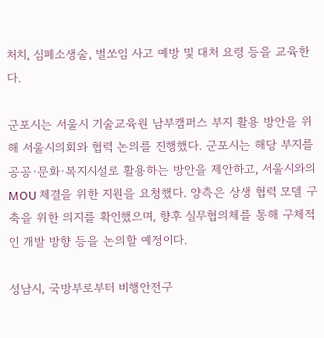처치, 심폐소생술, 벌쏘임 사고 예방 및 대처 요령 등을 교육한다.

군포시는 서울시 기술교육원 남부캠퍼스 부지 활용 방안을 위해 서울시의회와 협력 논의를 진행했다. 군포시는 해당 부지를 공공·문화·복지시설로 활용하는 방안을 제안하고, 서울시와의 MOU 체결을 위한 지원을 요청했다. 양측은 상생 협력 모델 구축을 위한 의지를 확인했으며, 향후 실무협의체를 통해 구체적인 개발 방향 등을 논의할 예정이다.

성남시, 국방부로부터 비행안전구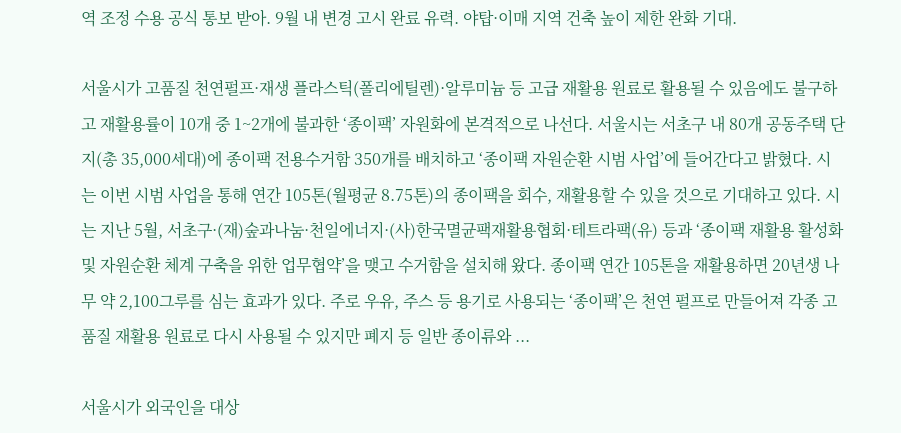역 조정 수용 공식 통보 받아. 9월 내 변경 고시 완료 유력. 야탑·이매 지역 건축 높이 제한 완화 기대.

서울시가 고품질 천연펄프·재생 플라스틱(폴리에틸렌)·알루미늄 등 고급 재활용 원료로 활용될 수 있음에도 불구하고 재활용률이 10개 중 1~2개에 불과한 ‘종이팩’ 자원화에 본격적으로 나선다. 서울시는 서초구 내 80개 공동주택 단지(총 35,000세대)에 종이팩 전용수거함 350개를 배치하고 ‘종이팩 자원순환 시범 사업’에 들어간다고 밝혔다. 시는 이번 시범 사업을 통해 연간 105톤(월평균 8.75톤)의 종이팩을 회수, 재활용할 수 있을 것으로 기대하고 있다. 시는 지난 5월, 서초구·(재)숲과나눔·천일에너지·(사)한국멸균팩재활용협회·테트라팩(유) 등과 ‘종이팩 재활용 활성화 및 자원순환 체계 구축을 위한 업무협약’을 맺고 수거함을 설치해 왔다. 종이팩 연간 105톤을 재활용하면 20년생 나무 약 2,100그루를 심는 효과가 있다. 주로 우유, 주스 등 용기로 사용되는 ‘종이팩’은 천연 펄프로 만들어져 각종 고품질 재활용 원료로 다시 사용될 수 있지만 폐지 등 일반 종이류와 ...

서울시가 외국인을 대상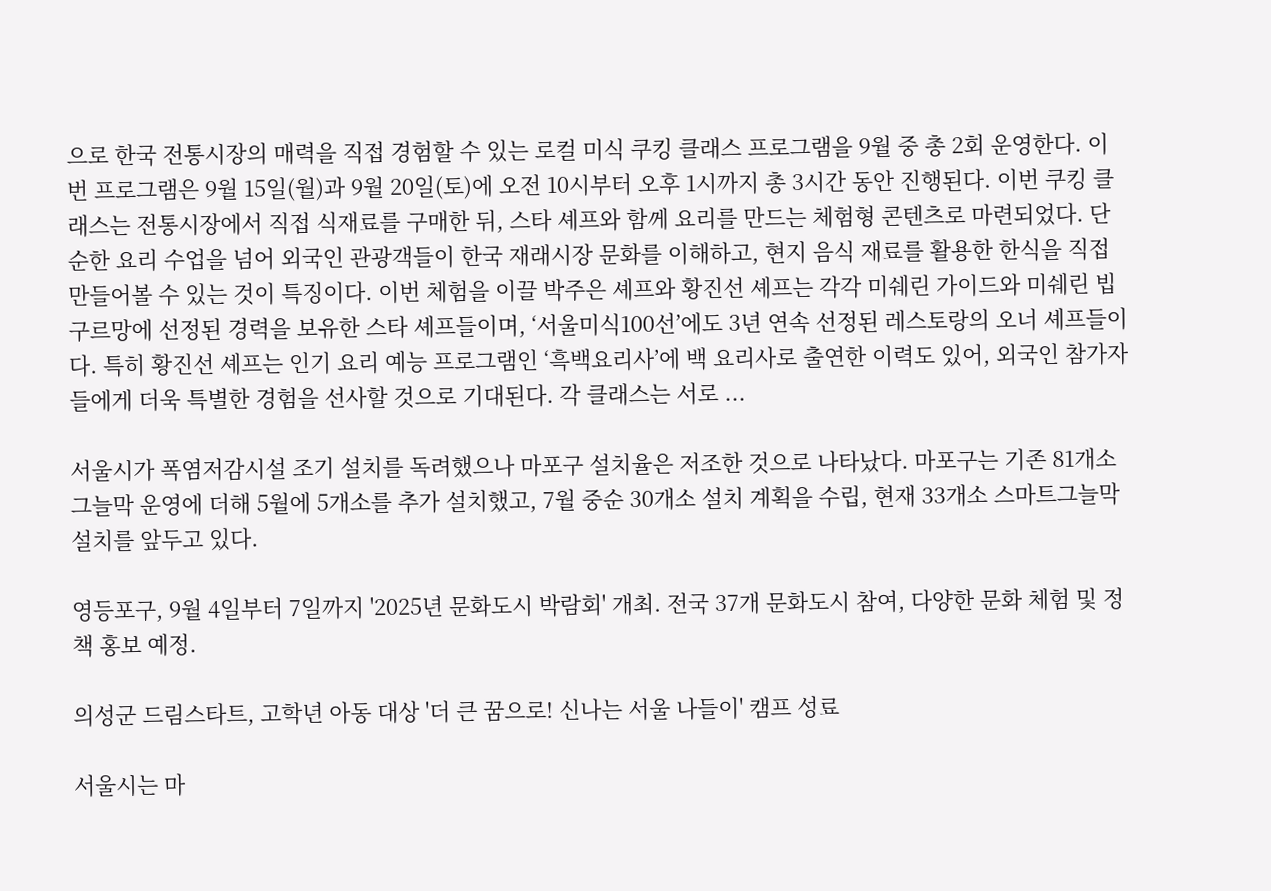으로 한국 전통시장의 매력을 직접 경험할 수 있는 로컬 미식 쿠킹 클래스 프로그램을 9월 중 총 2회 운영한다. 이번 프로그램은 9월 15일(월)과 9월 20일(토)에 오전 10시부터 오후 1시까지 총 3시간 동안 진행된다. 이번 쿠킹 클래스는 전통시장에서 직접 식재료를 구매한 뒤, 스타 셰프와 함께 요리를 만드는 체험형 콘텐츠로 마련되었다. 단순한 요리 수업을 넘어 외국인 관광객들이 한국 재래시장 문화를 이해하고, 현지 음식 재료를 활용한 한식을 직접 만들어볼 수 있는 것이 특징이다. 이번 체험을 이끌 박주은 셰프와 황진선 셰프는 각각 미쉐린 가이드와 미쉐린 빕 구르망에 선정된 경력을 보유한 스타 셰프들이며, ‘서울미식100선’에도 3년 연속 선정된 레스토랑의 오너 셰프들이다. 특히 황진선 셰프는 인기 요리 예능 프로그램인 ‘흑백요리사’에 백 요리사로 출연한 이력도 있어, 외국인 참가자들에게 더욱 특별한 경험을 선사할 것으로 기대된다. 각 클래스는 서로 ...

서울시가 폭염저감시설 조기 설치를 독려했으나 마포구 설치율은 저조한 것으로 나타났다. 마포구는 기존 81개소 그늘막 운영에 더해 5월에 5개소를 추가 설치했고, 7월 중순 30개소 설치 계획을 수립, 현재 33개소 스마트그늘막 설치를 앞두고 있다.

영등포구, 9월 4일부터 7일까지 '2025년 문화도시 박람회' 개최. 전국 37개 문화도시 참여, 다양한 문화 체험 및 정책 홍보 예정.

의성군 드림스타트, 고학년 아동 대상 '더 큰 꿈으로! 신나는 서울 나들이' 캠프 성료

서울시는 마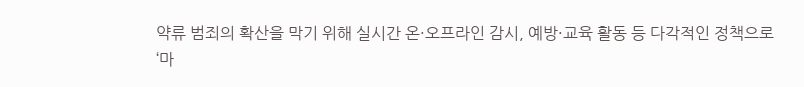약류 범죄의 확산을 막기 위해 실시간 온·오프라인 감시, 예방·교육 활동 등 다각적인 정책으로 ‘마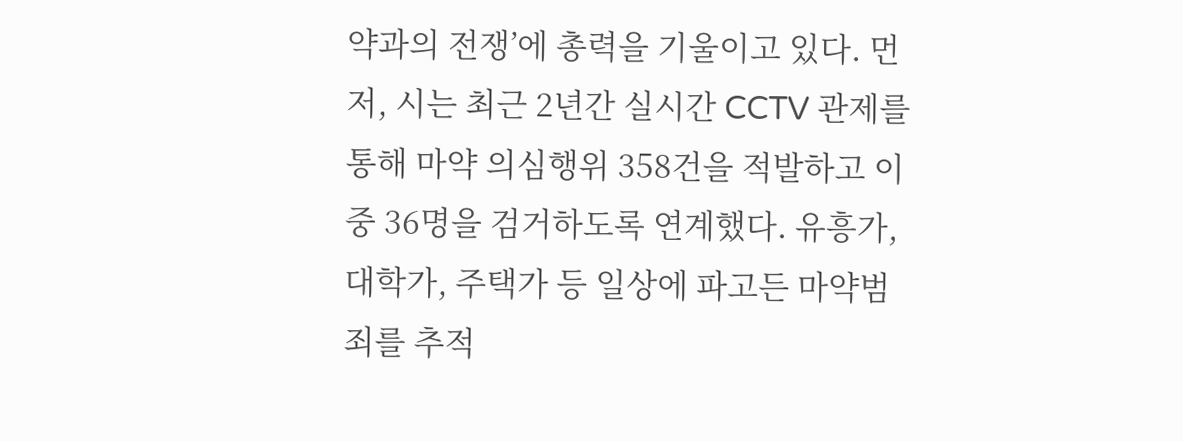약과의 전쟁’에 총력을 기울이고 있다. 먼저, 시는 최근 2년간 실시간 CCTV 관제를 통해 마약 의심행위 358건을 적발하고 이 중 36명을 검거하도록 연계했다. 유흥가, 대학가, 주택가 등 일상에 파고든 마약범죄를 추적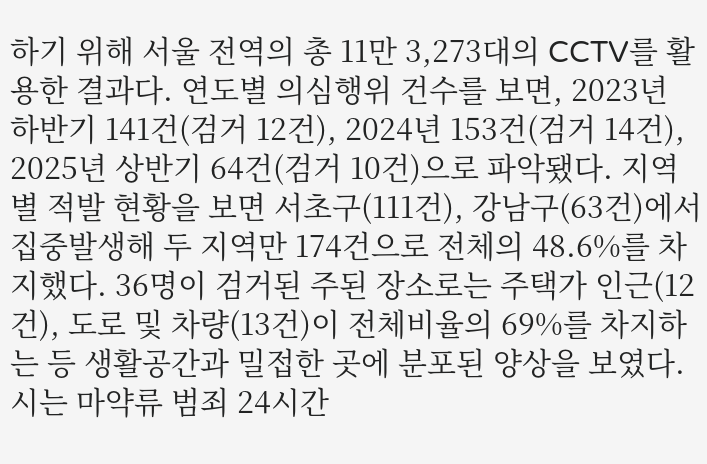하기 위해 서울 전역의 총 11만 3,273대의 CCTV를 활용한 결과다. 연도별 의심행위 건수를 보면, 2023년 하반기 141건(검거 12건), 2024년 153건(검거 14건), 2025년 상반기 64건(검거 10건)으로 파악됐다. 지역별 적발 현황을 보면 서초구(111건), 강남구(63건)에서 집중발생해 두 지역만 174건으로 전체의 48.6%를 차지했다. 36명이 검거된 주된 장소로는 주택가 인근(12건), 도로 및 차량(13건)이 전체비율의 69%를 차지하는 등 생활공간과 밀접한 곳에 분포된 양상을 보였다. 시는 마약류 범죄 24시간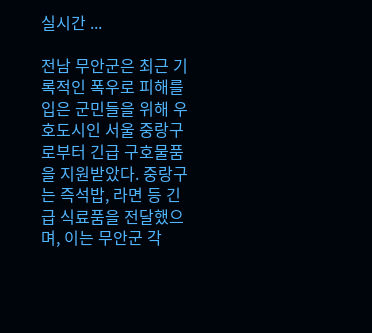실시간 ...

전남 무안군은 최근 기록적인 폭우로 피해를 입은 군민들을 위해 우호도시인 서울 중랑구로부터 긴급 구호물품을 지원받았다. 중랑구는 즉석밥, 라면 등 긴급 식료품을 전달했으며, 이는 무안군 각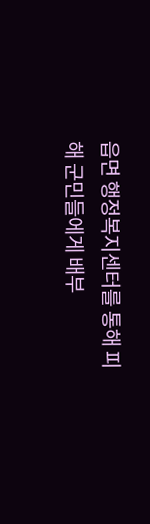읍면 행정복지센터를 통해 피해 군민들에게 배부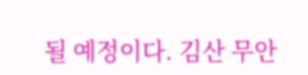될 예정이다. 김산 무안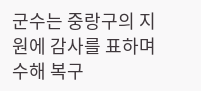군수는 중랑구의 지원에 감사를 표하며 수해 복구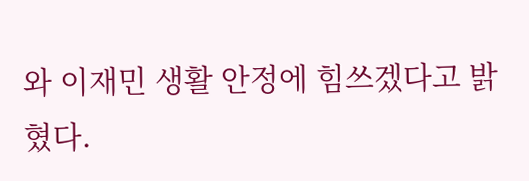와 이재민 생활 안정에 힘쓰겠다고 밝혔다.